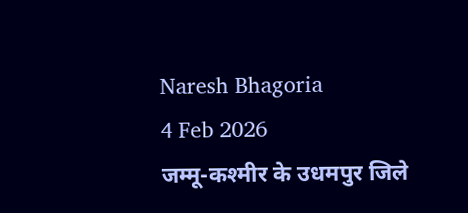Naresh Bhagoria
4 Feb 2026
जम्मू-कश्मीर के उधमपुर जिले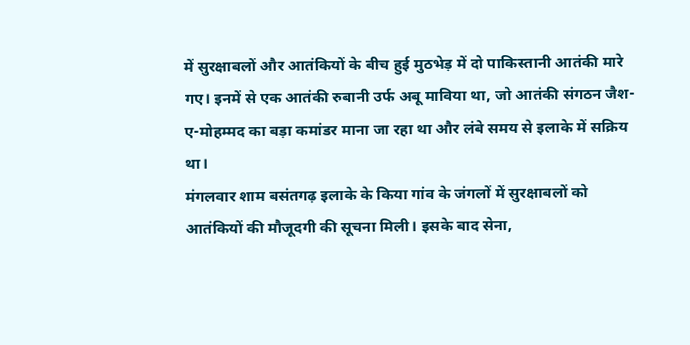में सुरक्षाबलों और आतंकियों के बीच हुई मुठभेड़ में दो पाकिस्तानी आतंकी मारे गए। इनमें से एक आतंकी रुबानी उर्फ अबू माविया था, जो आतंकी संगठन जैश-ए-मोहम्मद का बड़ा कमांडर माना जा रहा था और लंबे समय से इलाके में सक्रिय था।
मंगलवार शाम बसंतगढ़ इलाके के किया गांव के जंगलों में सुरक्षाबलों को आतंकियों की मौजूदगी की सूचना मिली। इसके बाद सेना,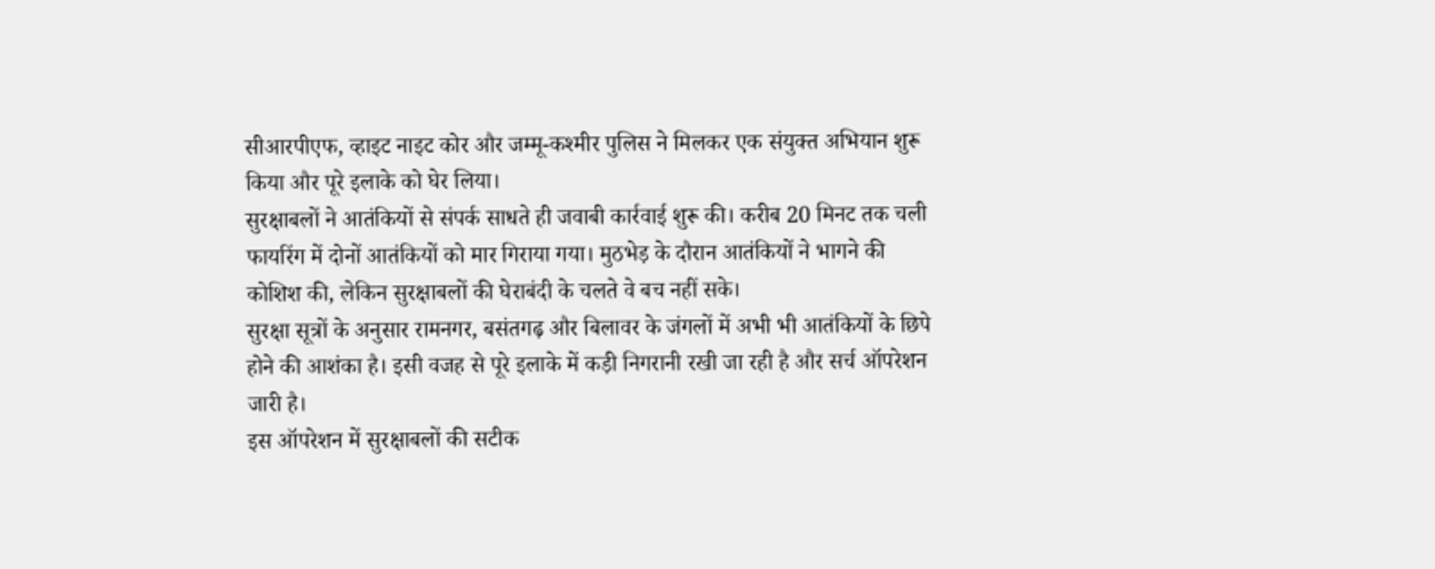सीआरपीएफ, व्हाइट नाइट कोर और जम्मू-कश्मीर पुलिस ने मिलकर एक संयुक्त अभियान शुरू किया और पूरे इलाके को घेर लिया।
सुरक्षाबलों ने आतंकियों से संपर्क साधते ही जवाबी कार्रवाई शुरू की। करीब 20 मिनट तक चली फायरिंग में दोनों आतंकियों को मार गिराया गया। मुठभेड़ के दौरान आतंकियों ने भागने की कोशिश की, लेकिन सुरक्षाबलों की घेराबंदी के चलते वे बच नहीं सके।
सुरक्षा सूत्रों के अनुसार रामनगर, बसंतगढ़ और बिलावर के जंगलों में अभी भी आतंकियों के छिपे होने की आशंका है। इसी वजह से पूरे इलाके में कड़ी निगरानी रखी जा रही है और सर्च ऑपरेशन जारी है।
इस ऑपरेशन में सुरक्षाबलों की सटीक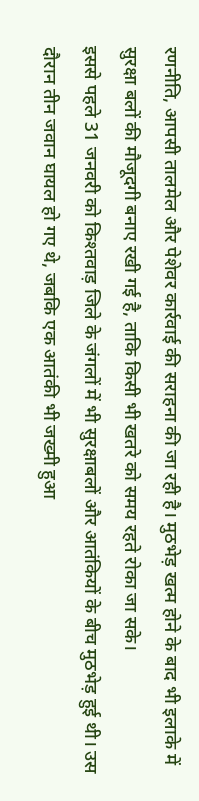रणनीति, आपसी तालमेल और पेशेवर कार्रवाई की सराहना की जा रही है। मुठभेड़ खत्म होने के बाद भी इलाके में सुरक्षा बलों की मौजूदगी बनाए रखी गई है, ताकि किसी भी खतरे को समय रहते रोका जा सके।
इससे पहले 31 जनवरी को किश्तवाड़ जिले के जंगलों में भी सुरक्षाबलों और आतंकियों के बीच मुठभेड़ हुई थी। उस दौरान तीन जवान घायल हो गए थे, जबकि एक आतंकी भी जख्मी हुआ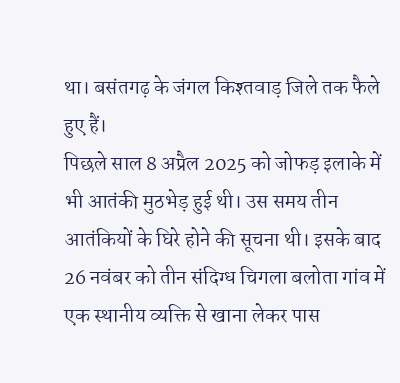था। बसंतगढ़ के जंगल किश्तवाड़ जिले तक फैले हुए हैं।
पिछले साल 8 अप्रैल 2025 को जोफड़ इलाके में भी आतंकी मुठभेड़ हुई थी। उस समय तीन आतंकियों के घिरे होने की सूचना थी। इसके बाद 26 नवंबर को तीन संदिग्ध चिगला बलोता गांव में एक स्थानीय व्यक्ति से खाना लेकर पास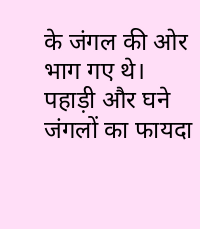के जंगल की ओर भाग गए थे। पहाड़ी और घने जंगलों का फायदा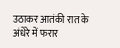उठाकर आतंकी रात के अंधेरे में फरार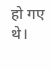हो गए थे।